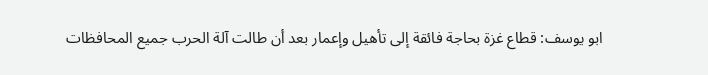ابو يوسف: قطاع غزة بحاجة فائقة إلى تأهيل وإعمار بعد أن طالت آلة الحرب جميع المحافظات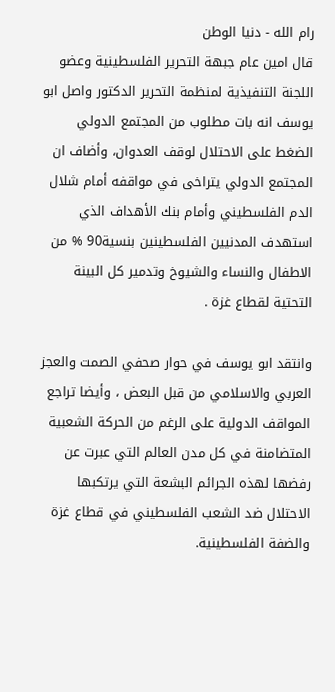رام الله - دنيا الوطن
قال امين عام جبهة التحرير الفلسطينية وعضو اللجنة التنفيذية لمنظمة التحرير الدكتور واصل ابو يوسف انه بات مطلوب من المجتمع الدولي الضغط على الاحتلال لوقف العدوان، وأضاف ان المجتمع الدولي يتراخى في مواقفه أمام شلال الدم الفلسطيني وأمام بنك الأهداف الذي استهدف المدنيين الفلسطينين بنسية90 % من الاطفال والنساء والشيوخ وتدمير كل البينة التحتية لقطاع غزة .

وانتقد ابو يوسف في حوار صحفي الصمت والعجز العربي والاسلامي من قبل البعض ، وأيضا تراجع المواقف الدولية على الرغم من الحركة الشعبية المتضامنة في كل مدن العالم التي عبرت عن رفضها لهذه الجرائم البشعة التي يرتكبها الاحتلال ضد الشعب الفلسطيني في قطاع غزة والضفة الفلسطينية.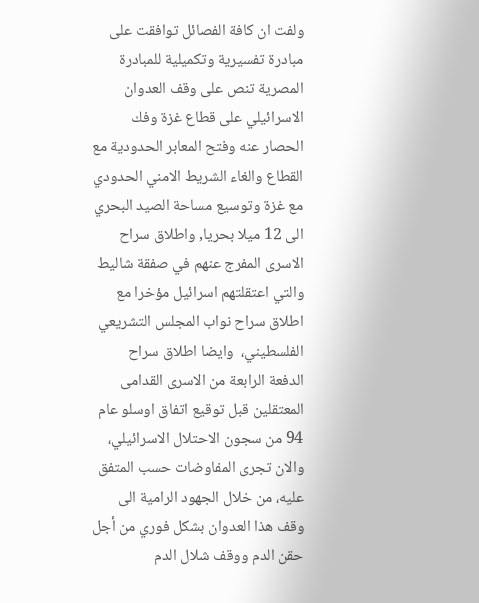ولفت ان كافة الفصائل توافقت على مبادرة تفسيرية وتكميلية للمبادرة المصرية تنص على وقف العدوان الاسرائيلي على قطاع غزة وفك الحصار عنه وفتح المعابر الحدودية مع القطاع والغاء الشريط الامني الحدودي مع غزة وتوسيع مساحة الصيد البحري الى 12 ميلا بحريا, واطلاق سراح الاسرى المفرج عنهم في صفقة شاليط والتي اعتقلتهم اسرائيل مؤخرا مع اطلاق سراح نواب المجلس التشريعي الفلسطيني،  وايضا اطلاق سراح الدفعة الرابعة من الاسرى القدامى المعتقلين قبل توقيع اتفاق اوسلو عام 94 من سجون الاحتلال الاسرائيلي، والان تجرى المفاوضات حسب المتفق عليه، من خلال الجهود الرامية الى وقف هذا العدوان بشكل فوري من أجل حقن الدم ووقف شلال الدم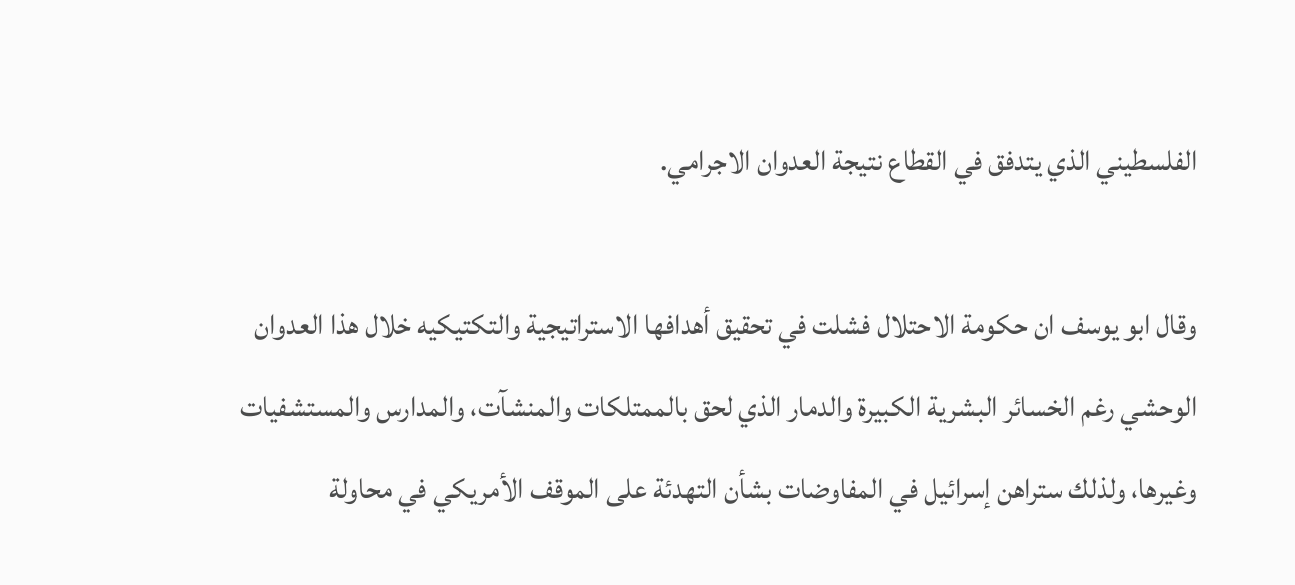الفلسطيني الذي يتدفق في القطاع نتيجة العدوان الاجرامي.

وقال ابو يوسف ان حكومة الاحتلال فشلت في تحقيق أهدافها الاستراتيجية والتكتيكيه خلال هذا العدوان الوحشي رغم الخسائر البشرية الكبيرة والدمار الذي لحق بالممتلكات والمنشآت، والمدارس والمستشفيات وغيرها، ولذلك ستراهن إسرائيل في المفاوضات بشأن التهدئة على الموقف الأمريكي في محاولة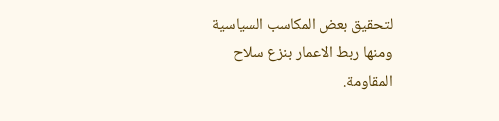لتحقيق بعض المكاسب السياسية ومنها ربط الاعمار بنزع سلاح المقاومة.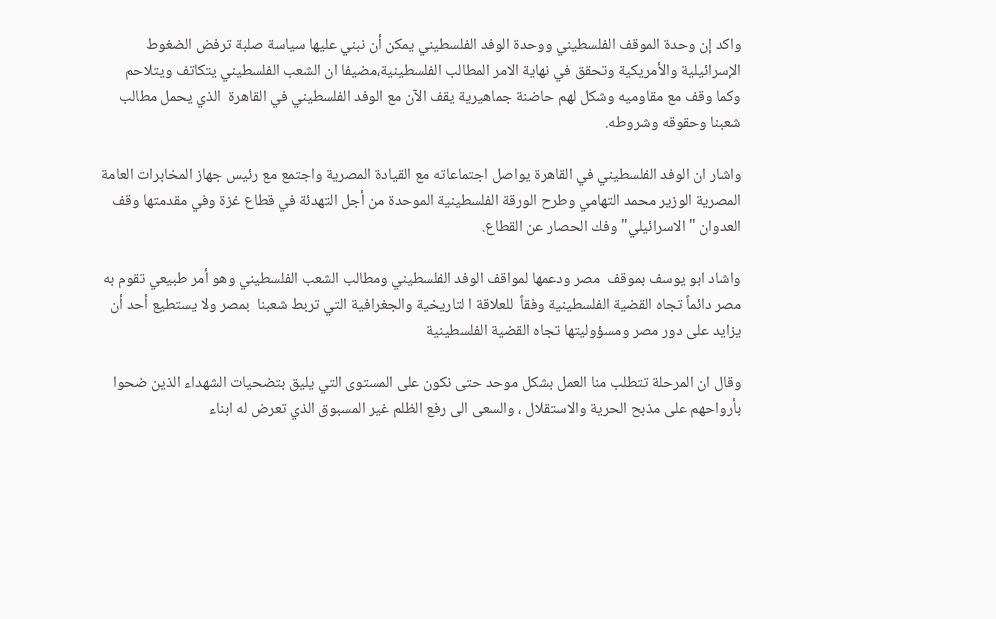واكد إن وحدة الموقف الفلسطيني ووحدة الوفد الفلسطيني يمكن أن نبني عليها سياسة صلبة ترفض الضغوط الإسرائيلية والأمريكية وتحقق في نهاية الامر المطالب الفلسطينية،مضيفا ان الشعب الفلسطيني يتكاتف ويتلاحم وكما وقف مع مقاوميه وشكل لهم حاضنة جماهيرية يقف الآن مع الوفد الفلسطيني في القاهرة  الذي يحمل مطالب شعبنا وحقوقه وشروطه.

واشار ان الوفد الفلسطيني في القاهرة يواصل اجتماعاته مع القيادة المصرية واجتمع مع رئيس جهاز المخابرات العامة المصرية الوزير محمد التهامي وطرح الورقة الفلسطينية الموحدة من أجل التهدئة في قطاع غزة وفي مقدمتها وقف العدوان "الاسرائيلي" وفك الحصار عن القطاع.

واشاد ابو يوسف بموقف  مصر ودعمها لمواقف الوفد الفلسطيني ومطالب الشعب الفلسطيني وهو أمر طبيعي تقوم به مصر دائماً تجاه القضية الفلسطينية وفقاً  للعلاقة ا لتاريخية والجغرافية التي تربط شعبنا  بمصر ولا يستطيع أحد أن يزايد على دور مصر ومسؤوليتها تجاه القضية الفلسطينية

وقال ان المرحلة تتطلب منا العمل بشكل موحد حتى نكون على المستوى التي يليق بتضحيات الشهداء الذين ضحوا بأرواحهم على مذبح الحرية والاستقلال ، والسعى الى رفع الظلم غير المسبوق الذي تعرض له ابناء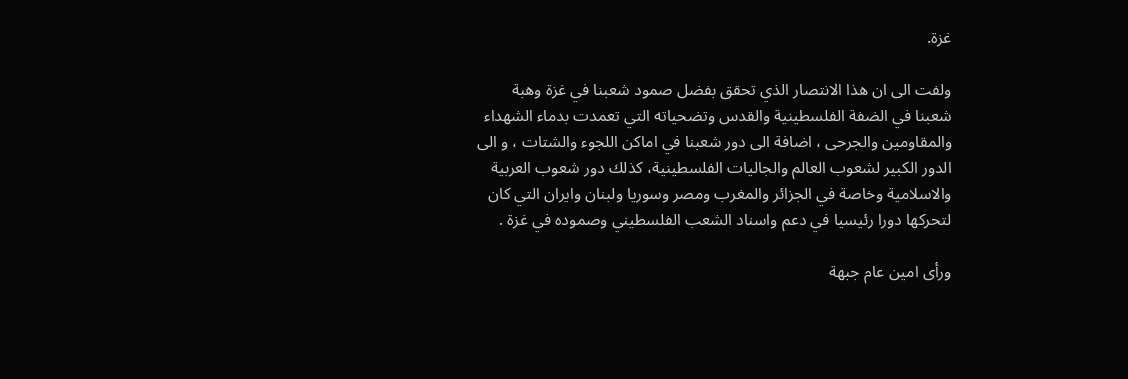غزة.

ولفت الى ان هذا الانتصار الذي تحقق بفضل صمود شعبنا في غزة وهبة شعبنا في الضفة الفلسطينية والقدس وتضحياته التي تعمدت بدماء الشهداء والمقاومين والجرحى ، اضافة الى دور شعبنا في اماكن اللجوء والشتات ، و الى الدور الكبير لشعوب العالم والجاليات الفلسطينية، كذلك دور شعوب العربية والاسلامية وخاصة في الجزائر والمغرب ومصر وسوريا ولبنان وايران التي كان لتحركها دورا رئيسيا في دعم واسناد الشعب الفلسطيني وصموده في غزة .

ورأى امين عام جبهة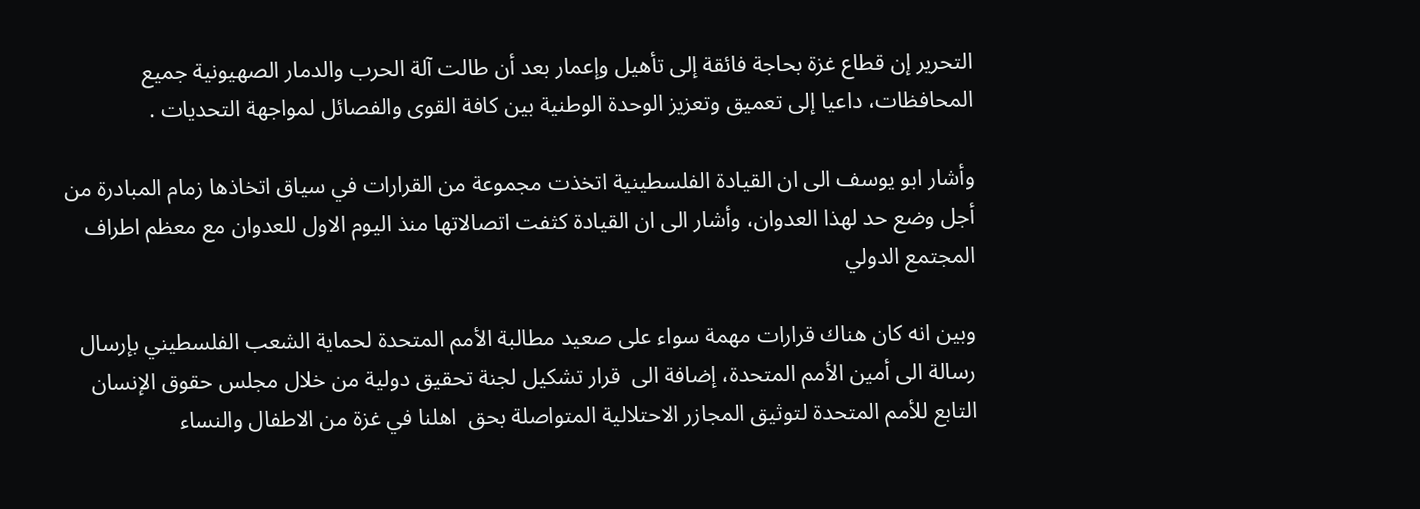التحرير إن قطاع غزة بحاجة فائقة إلى تأهيل وإعمار بعد أن طالت آلة الحرب والدمار الصهيونية جميع المحافظات، داعيا إلى تعميق وتعزيز الوحدة الوطنية بين كافة القوى والفصائل لمواجهة التحديات .

وأشار ابو يوسف الى ان القيادة الفلسطينية اتخذت مجموعة من القرارات في سياق اتخاذها زمام المبادرة من أجل وضع حد لهذا العدوان، وأشار الى ان القيادة كثفت اتصالاتها منذ اليوم الاول للعدوان مع معظم اطراف المجتمع الدولي

وبين انه كان هناك قرارات مهمة سواء على صعيد مطالبة الأمم المتحدة لحماية الشعب الفلسطيني بإرسال رسالة الى أمين الأمم المتحدة، إضافة الى  قرار تشكيل لجنة تحقيق دولية من خلال مجلس حقوق الإنسان التابع للأمم المتحدة لتوثيق المجازر الاحتلالية المتواصلة بحق  اهلنا في غزة من الاطفال والنساء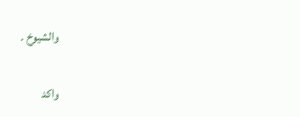والشيوخ .

واكد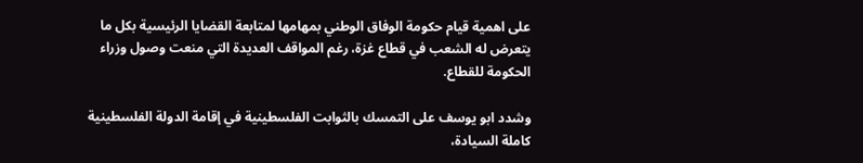على اهمية قيام حكومة الوفاق الوطني بمهامها لمتابعة القضايا الرئيسية بكل ما يتعرض له الشعب في قطاع غزة، رغم المواقف العديدة التي منعت وصول وزراء الحكومة للقطاع.

وشدد ابو يوسف على التمسك بالثوابت الفلسطينية في إقامة الدولة الفلسطينية كاملة السيادة،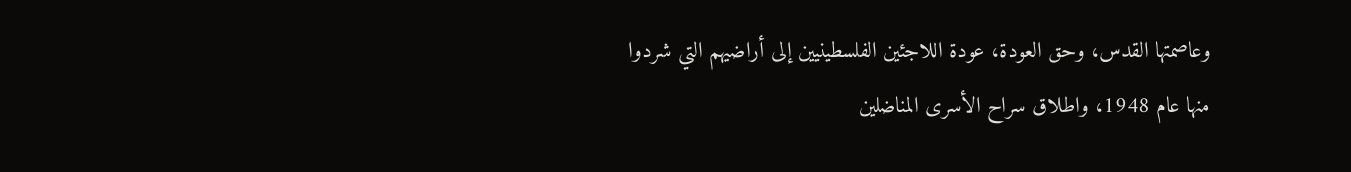وعاصمتها القدس، وحق العودة، عودة اللاجئين الفلسطينيين إلى أراضيهم التي شردوا منها عام 1948، واطلاق سراح الأسرى المناضلين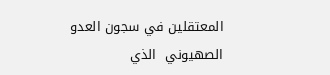المعتقلين في سجون العدو الصهيوني  الذي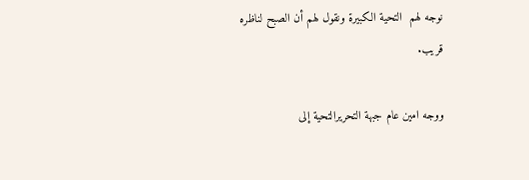نوجه لهم  التحية الكبيرة ونقول لهم أن الصبح لناظره قريب.

ووجه امين عام جبهة التحريرالتحية إلى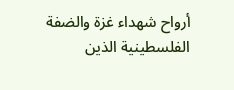أرواح شهداء غزة والضفة الفلسطينية الذين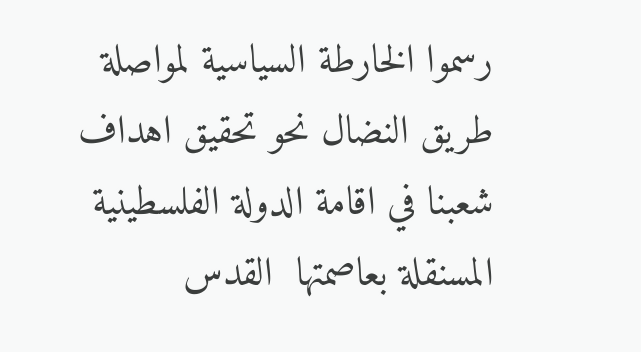رسموا الخارطة السياسية لمواصلة طريق النضال نحو تحقيق اهداف شعبنا في اقامة الدولة الفلسطينية المسنقلة بعاصمتها  القدس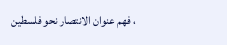، فهم عنوان الانتصار نحو فلسطين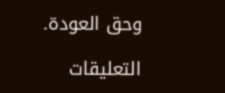وحق العودة.

التعليقات